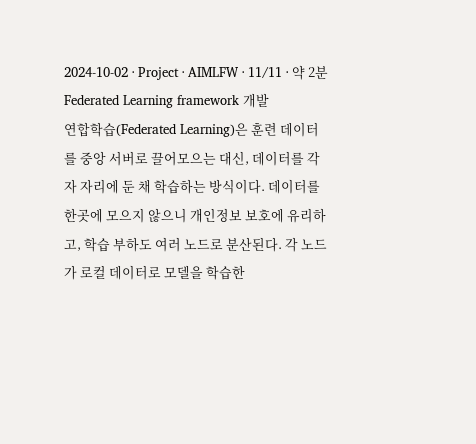2024-10-02 · Project · AIMLFW · 11/11 · 약 2분
Federated Learning framework 개발
연합학습(Federated Learning)은 훈련 데이터를 중앙 서버로 끌어모으는 대신, 데이터를 각자 자리에 둔 채 학습하는 방식이다. 데이터를 한곳에 모으지 않으니 개인정보 보호에 유리하고, 학습 부하도 여러 노드로 분산된다. 각 노드가 로컬 데이터로 모델을 학습한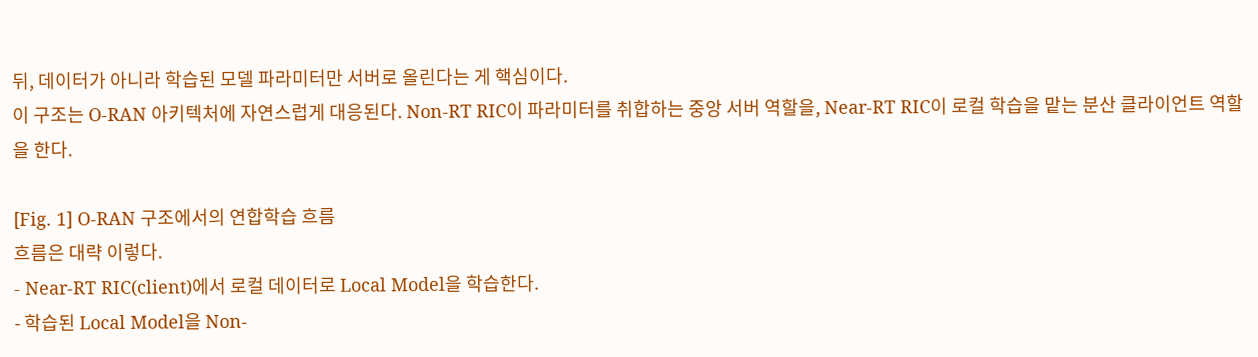뒤, 데이터가 아니라 학습된 모델 파라미터만 서버로 올린다는 게 핵심이다.
이 구조는 O-RAN 아키텍처에 자연스럽게 대응된다. Non-RT RIC이 파라미터를 취합하는 중앙 서버 역할을, Near-RT RIC이 로컬 학습을 맡는 분산 클라이언트 역할을 한다.

[Fig. 1] O-RAN 구조에서의 연합학습 흐름
흐름은 대략 이렇다.
- Near-RT RIC(client)에서 로컬 데이터로 Local Model을 학습한다.
- 학습된 Local Model을 Non-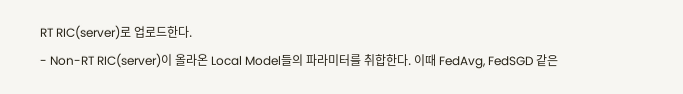RT RIC(server)로 업로드한다.
- Non-RT RIC(server)이 올라온 Local Model들의 파라미터를 취합한다. 이때 FedAvg, FedSGD 같은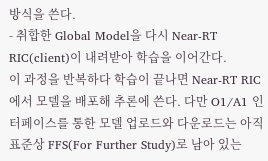방식을 쓴다.
- 취합한 Global Model을 다시 Near-RT RIC(client)이 내려받아 학습을 이어간다.
이 과정을 반복하다 학습이 끝나면 Near-RT RIC에서 모델을 배포해 추론에 쓴다. 다만 O1/A1 인터페이스를 통한 모델 업로드와 다운로드는 아직 표준상 FFS(For Further Study)로 남아 있는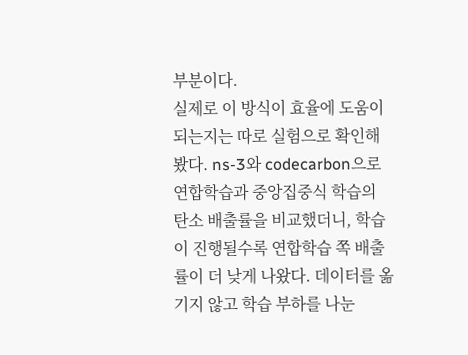부분이다.
실제로 이 방식이 효율에 도움이 되는지는 따로 실험으로 확인해봤다. ns-3와 codecarbon으로 연합학습과 중앙집중식 학습의 탄소 배출률을 비교했더니, 학습이 진행될수록 연합학습 쪽 배출률이 더 낮게 나왔다. 데이터를 옮기지 않고 학습 부하를 나눈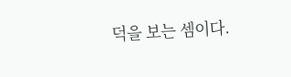덕을 보는 셈이다.